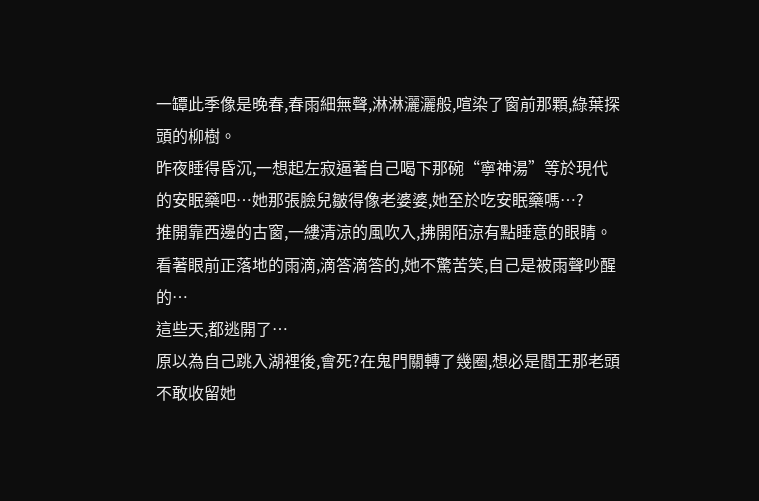一罈此季像是晚春,春雨細無聲,淋淋灑灑般,喧染了窗前那顆,綠葉探頭的柳樹。
昨夜睡得昏沉,一想起左寂逼著自己喝下那碗“寧神湯”等於現代的安眠藥吧…她那張臉兒皺得像老婆婆,她至於吃安眠藥嗎…?
推開靠西邊的古窗,一縷清涼的風吹入,拂開陌涼有點睡意的眼睛。
看著眼前正落地的雨滴,滴答滴答的,她不驚苦笑,自己是被雨聲吵醒的…
這些天,都逃開了…
原以為自己跳入湖裡後,會死?在鬼門關轉了幾圈,想必是閻王那老頭不敢收留她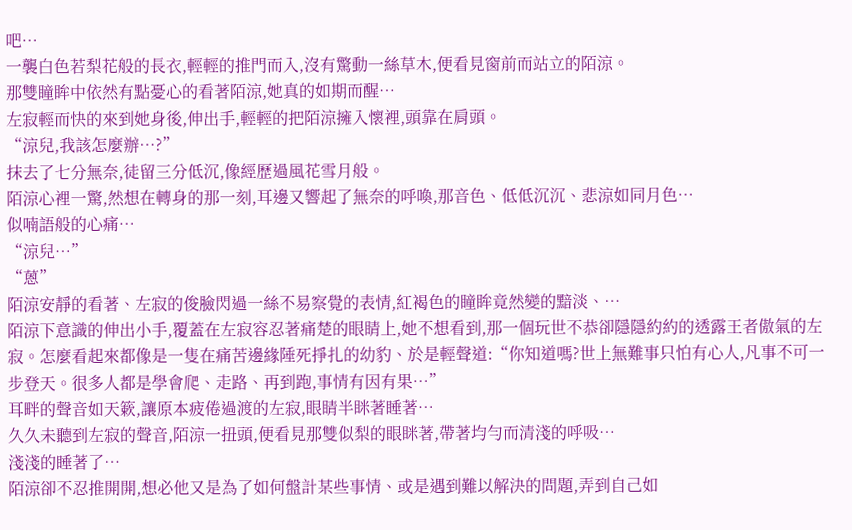吧…
一襲白色若梨花般的長衣,輕輕的推門而入,沒有驚動一絲草木,便看見窗前而站立的陌涼。
那雙瞳眸中依然有點憂心的看著陌涼,她真的如期而醒…
左寂輕而快的來到她身後,伸出手,輕輕的把陌涼擁入懷裡,頭靠在肩頭。
“涼兒,我該怎麼辦…?”
抹去了七分無奈,徒留三分低沉,像經歷過風花雪月般。
陌涼心裡一驚,然想在轉身的那一刻,耳邊又響起了無奈的呼喚,那音色、低低沉沉、悲涼如同月色…
似喃語般的心痛…
“涼兒…”
“蒽”
陌涼安靜的看著、左寂的俊臉閃過一絲不易察覺的表情,紅褐色的瞳眸竟然變的黯淡、…
陌涼下意識的伸出小手,覆蓋在左寂容忍著痛楚的眼睛上,她不想看到,那一個玩世不恭卻隱隱約約的透露王者傲氣的左寂。怎麼看起來都像是一隻在痛苦邊緣陲死掙扎的幼豹、於是輕聲道:“你知道嗎?世上無難事只怕有心人,凡事不可一步登天。很多人都是學會爬、走路、再到跑,事情有因有果…”
耳畔的聲音如天簌,讓原本疲倦過渡的左寂,眼睛半眯著睡著…
久久未聽到左寂的聲音,陌涼一扭頭,便看見那雙似梨的眼眯著,帶著均勻而清淺的呼吸…
淺淺的睡著了…
陌涼卻不忍推開開,想必他又是為了如何盤計某些事情、或是遇到難以解決的問題,弄到自己如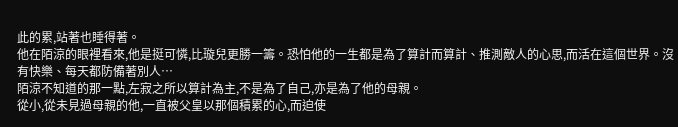此的累,站著也睡得著。
他在陌涼的眼裡看來,他是挺可憐,比璇兒更勝一籌。恐怕他的一生都是為了算計而算計、推測敵人的心思,而活在這個世界。沒有快樂、每天都防備著別人…
陌涼不知道的那一點,左寂之所以算計為主,不是為了自己,亦是為了他的母親。
從小,從未見過母親的他,一直被父皇以那個積累的心,而迫使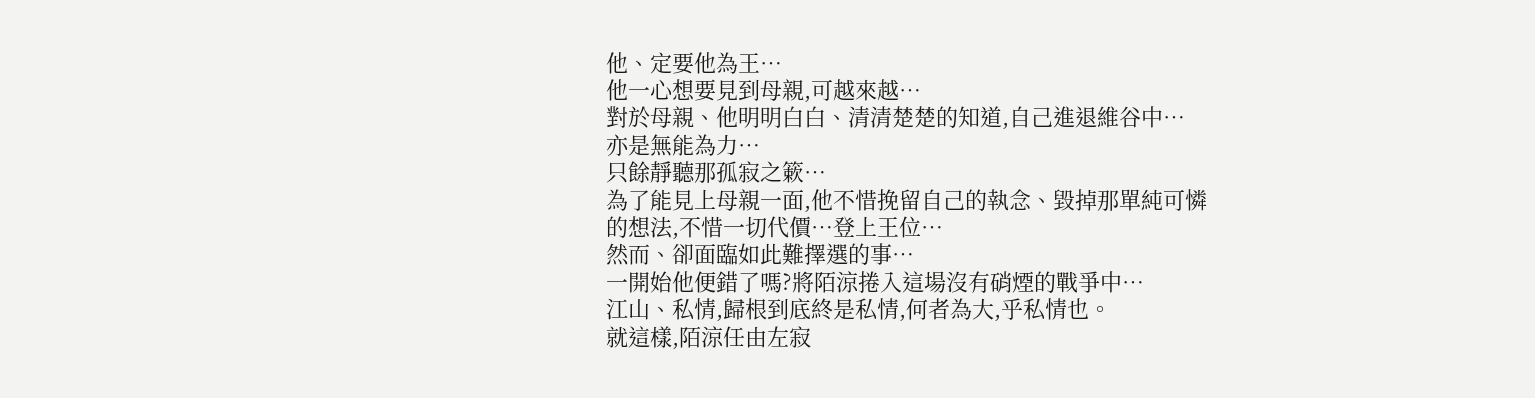他、定要他為王…
他一心想要見到母親,可越來越…
對於母親、他明明白白、清清楚楚的知道,自己進退維谷中…
亦是無能為力…
只餘靜聽那孤寂之簌…
為了能見上母親一面,他不惜挽留自己的執念、毀掉那單純可憐的想法,不惜一切代價…登上王位…
然而、卻面臨如此難擇選的事…
一開始他便錯了嗎?將陌涼捲入這場沒有硝煙的戰爭中…
江山、私情,歸根到底終是私情,何者為大,乎私情也。
就這樣,陌涼任由左寂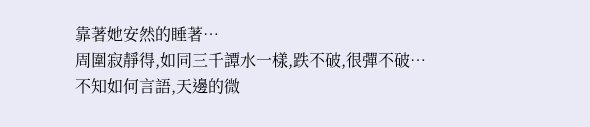靠著她安然的睡著…
周圍寂靜得,如同三千譚水一樣,跌不破,很彈不破…
不知如何言語,天邊的微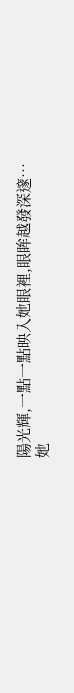陽光輝,一點一點映入她眼裡,眼眸越發深邃…
她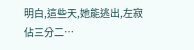明白,這些天,她能逃出,左寂佔三分二…